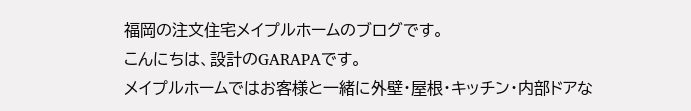福岡の注文住宅メイプルホームのブログです。
こんにちは、設計のGARAPAです。
メイプルホームではお客様と一緒に外壁・屋根・キッチン・内部ドアな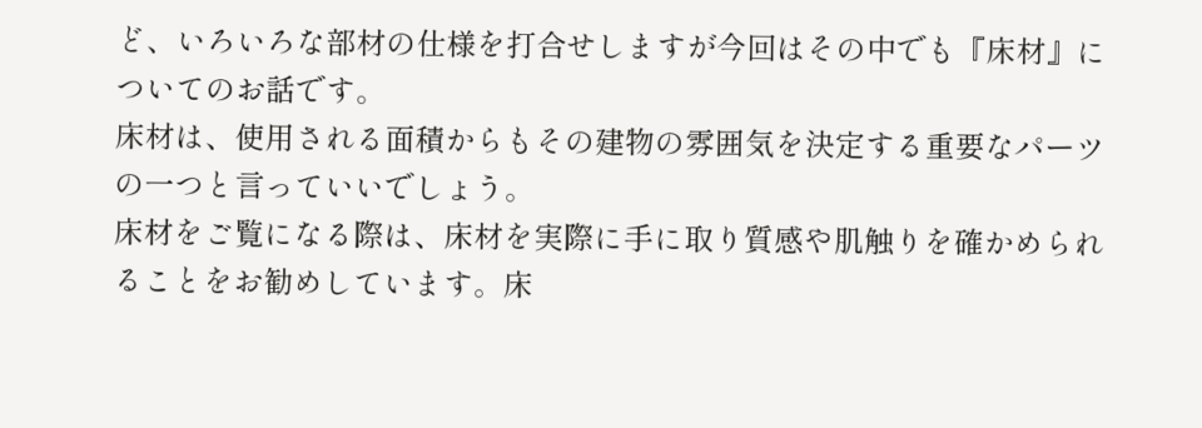ど、いろいろな部材の仕様を打合せしますが今回はその中でも『床材』についてのお話です。
床材は、使用される面積からもその建物の雰囲気を決定する重要なパーツの一つと言っていいでしょう。
床材をご覧になる際は、床材を実際に手に取り質感や肌触りを確かめられることをお勧めしています。床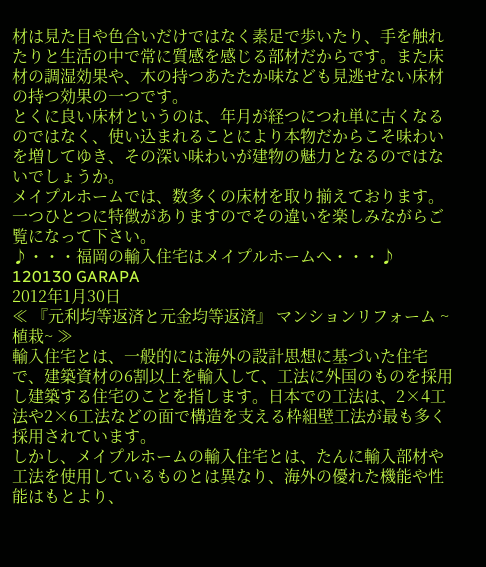材は見た目や色合いだけではなく素足で歩いたり、手を触れたりと生活の中で常に質感を感じる部材だからです。また床材の調湿効果や、木の持つあたたか味なども見逃せない床材の持つ効果の一つです。
とくに良い床材というのは、年月が経つにつれ単に古くなるのではなく、使い込まれることにより本物だからこそ味わいを増してゆき、その深い味わいが建物の魅力となるのではないでしょうか。
メイプルホームでは、数多くの床材を取り揃えております。一つひとつに特徴がありますのでその違いを楽しみながらご覧になって下さい。
♪・・・福岡の輸入住宅はメイプルホームへ・・・♪
120130 GARAPA
2012年1月30日
≪ 『元利均等返済と元金均等返済』 マンションリフォーム ~植栽~ ≫
輸入住宅とは、一般的には海外の設計思想に基づいた住宅で、建築資材の6割以上を輸入して、工法に外国のものを採用し建築する住宅のことを指します。日本での工法は、2×4工法や2×6工法などの面で構造を支える枠組壁工法が最も多く採用されています。
しかし、メイプルホームの輸入住宅とは、たんに輸入部材や工法を使用しているものとは異なり、海外の優れた機能や性能はもとより、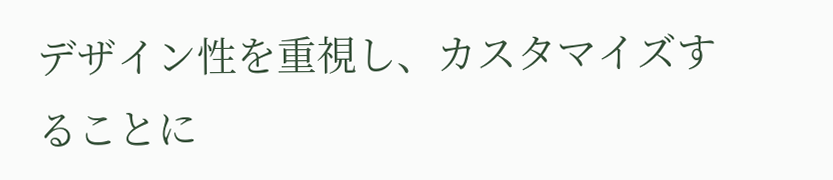デザイン性を重視し、カスタマイズすることに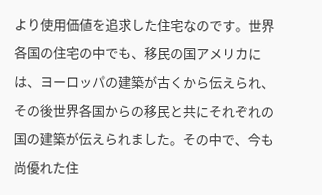より使用価値を追求した住宅なのです。世界各国の住宅の中でも、移民の国アメリカには、ヨーロッパの建築が古くから伝えられ、その後世界各国からの移民と共にそれぞれの国の建築が伝えられました。その中で、今も尚優れた住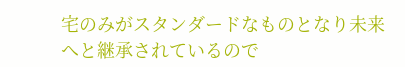宅のみがスタンダードなものとなり未来へと継承されているので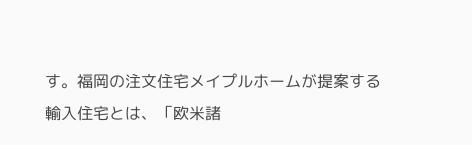す。福岡の注文住宅メイプルホームが提案する輸入住宅とは、「欧米諸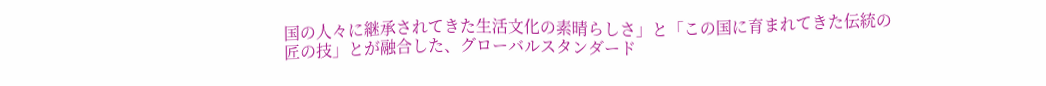国の人々に継承されてきた生活文化の素晴らしさ」と「この国に育まれてきた伝統の匠の技」とが融合した、グローバルスタンダード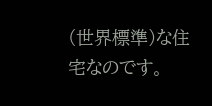(世界標準)な住宅なのです。